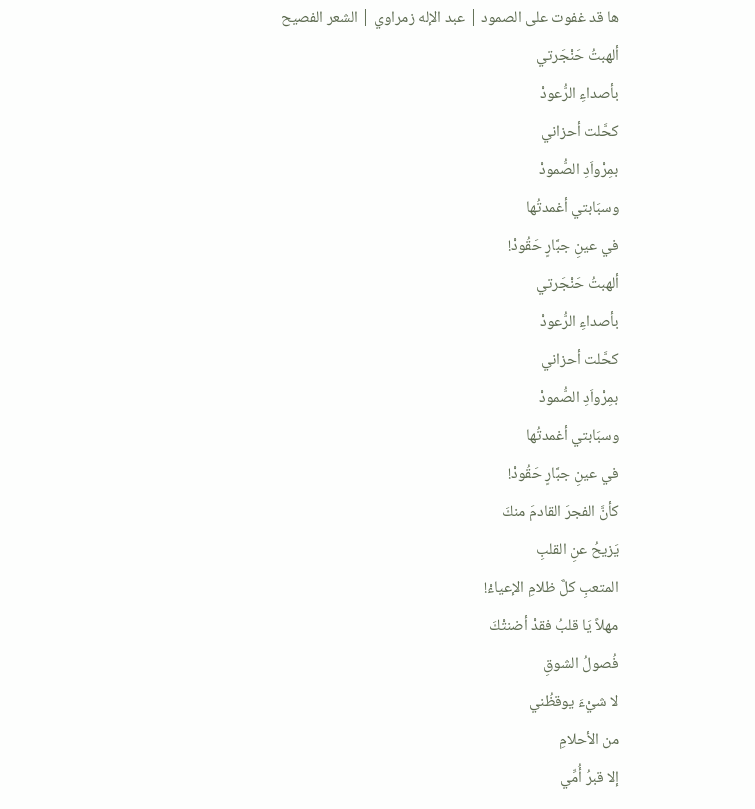ها قد غفوت على الصمود | عبد الإله زمراوي | الشعر الفصيح
ألهبتُ حَنْجَرتي
بأصداءِ الرُّعودْ
كحَّلت أحزاني
بمِرْواَدِ الصُّمودْ
وسبَابتي أغمدتُها
في عينِ جبَّارٍ حَقُودْ!
ألهبتُ حَنْجَرتي
بأصداءِ الرُّعودْ
كحَّلت أحزاني
بمِرْواَدِ الصُّمودْ
وسبَابتي أغمدتُها
في عينِ جبَّارٍ حَقُودْ!
كأنَّ الفجرَ القادمَ منكَ
يَزيحُ عنِ القلبِ
المتعبِ كلَّ ظلامِ الإعياءْ!
مهلاً يَا قلبُ فقدْ أضنتْكَ
فُصولُ الشوقِ
لا شيْءَ يوقظُني
من الأحلامِ
إلا قبرُ أُمِّي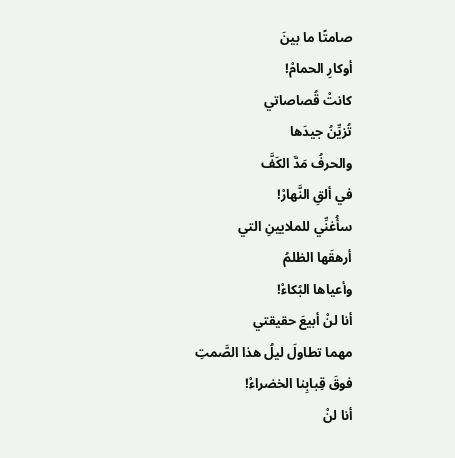صامتًا ما بينَ
أوكارِ الحمامْ!
كانتْ قُصاصاتي
تُزيِّنُ جيدَها
والحرفُ مَدَّ الكَفَّ
في ألقِ النَّهارْ!
سأُغنِّي للملايينِ التي
أرهقَها الظلمُ
وأعياها البُكاءْ!
أنا لنْ أبيعَ حقيقتي
مهما تطاولَ ليلُ هذا الصَّمتِ
فوقَ قِبابِنا الخضراءْ!
أنا لنْ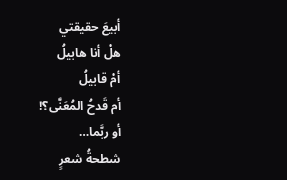أبيعَ حقيقتي
هلْ أنا هابيلُ
أمْ قابيلُ
أم قَدحُ المُعَنَّى؟!
أو ربَّما…
شطحةُ شعرٍ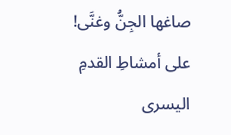صاغها الجِنُّ وغنَّى!
على أمشاطِ القدمِ اليسرى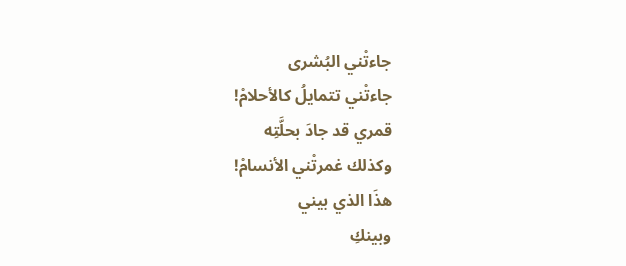جاءتْني البُشرى
جاءتْني تتمايلُ كالأحلامْ!
قمري قد جادَ بحلَّتِه
وكذلك غمرتْني الأنسامْ!
هذَا الذي بيني
وبينكِ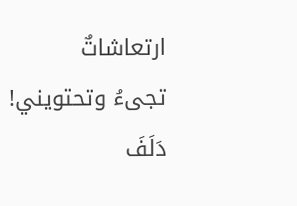ارتعاشاتٌ
تجىءُ وتحتويني!
دَلَفَ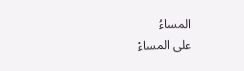المساءُ
على المساءْ